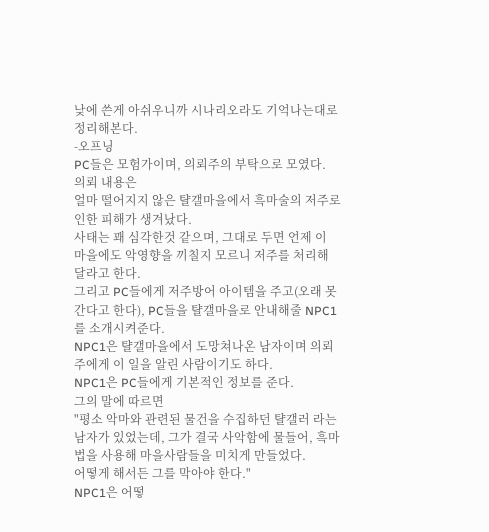낮에 쓴게 아쉬우니까 시나리오라도 기억나는대로 정리해본다.
-오프닝
PC들은 모험가이며, 의뢰주의 부탁으로 모였다.
의뢰 내용은
얼마 떨어지지 않은 턀갤마을에서 흑마술의 저주로 인한 피해가 생겨났다.
사태는 꽤 심각한것 같으며, 그대로 두면 언제 이 마을에도 악영향을 끼칠지 모르니 저주를 처리해 달라고 한다.
그리고 PC들에게 저주방어 아이템을 주고(오래 못간다고 한다), PC들을 턀갤마을로 안내해줄 NPC1를 소개시켜준다.
NPC1은 턀갤마을에서 도망쳐나온 남자이며 의뢰주에게 이 일을 알린 사람이기도 하다.
NPC1은 PC들에게 기본적인 정보를 준다.
그의 말에 따르면
"평소 악마와 관련된 물건을 수집하던 턀갤러 라는 남자가 있었는데, 그가 결국 사악함에 물들어, 흑마법을 사용해 마을사람들을 미치게 만들었다.
어떻게 해서든 그를 막아야 한다."
NPC1은 어떻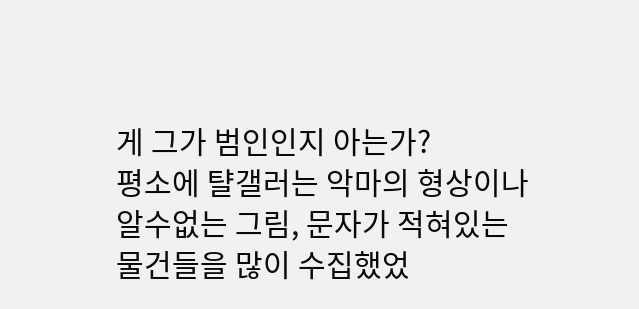게 그가 범인인지 아는가?
평소에 턀갤러는 악마의 형상이나 알수없는 그림, 문자가 적혀있는 물건들을 많이 수집했었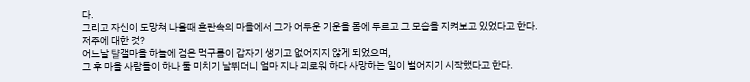다.
그리고 자신이 도망쳐 나올때 혼란속의 마을에서 그가 어두운 기운을 몸에 두르고 그 모습을 지켜보고 있었다고 한다.
저주에 대한 것?
어느날 턀갤마을 하늘에 검은 먹구름이 갑자기 생기고 없어지지 않게 되었으며,
그 후 마을 사람들이 하나 둘 미치기 날뛰더니 얼마 지나 괴로워 하다 사망하는 일이 벌어지기 시작했다고 한다.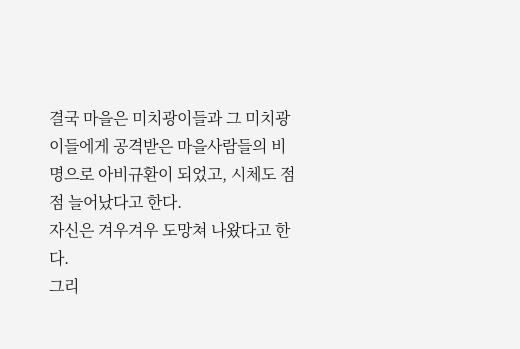결국 마을은 미치광이들과 그 미치광이들에게 공격받은 마을사람들의 비명으로 아비규환이 되었고, 시체도 점점 늘어났다고 한다.
자신은 겨우겨우 도망쳐 나왔다고 한다.
그리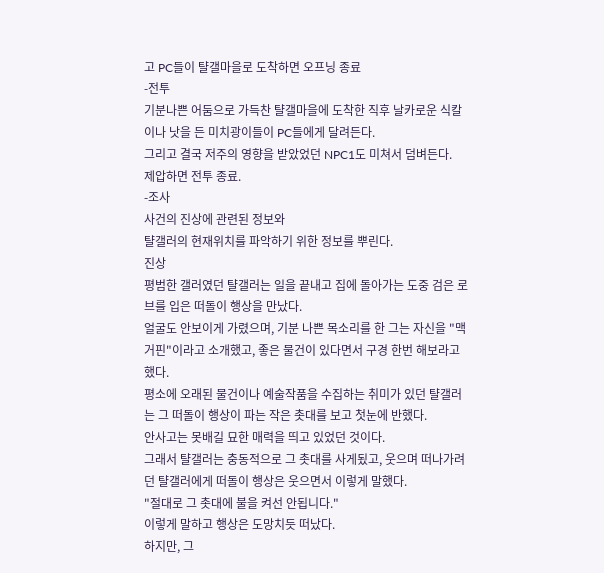고 PC들이 턀갤마을로 도착하면 오프닝 종료
-전투
기분나쁜 어둠으로 가득찬 턀갤마을에 도착한 직후 날카로운 식칼이나 낫을 든 미치광이들이 PC들에게 달려든다.
그리고 결국 저주의 영향을 받았었던 NPC1도 미쳐서 덤벼든다.
제압하면 전투 종료.
-조사
사건의 진상에 관련된 정보와
턀갤러의 현재위치를 파악하기 위한 정보를 뿌린다.
진상
평범한 갤러였던 턀갤러는 일을 끝내고 집에 돌아가는 도중 검은 로브를 입은 떠돌이 행상을 만났다.
얼굴도 안보이게 가렸으며, 기분 나쁜 목소리를 한 그는 자신을 "맥거핀"이라고 소개했고, 좋은 물건이 있다면서 구경 한번 해보라고 했다.
평소에 오래된 물건이나 예술작품을 수집하는 취미가 있던 턀갤러는 그 떠돌이 행상이 파는 작은 촛대를 보고 첫눈에 반했다.
안사고는 못배길 묘한 매력을 띄고 있었던 것이다.
그래서 턀갤러는 충동적으로 그 촛대를 사게됬고, 웃으며 떠나가려던 턀갤러에게 떠돌이 행상은 웃으면서 이렇게 말했다.
"절대로 그 촛대에 불을 켜선 안됩니다."
이렇게 말하고 행상은 도망치듯 떠났다.
하지만, 그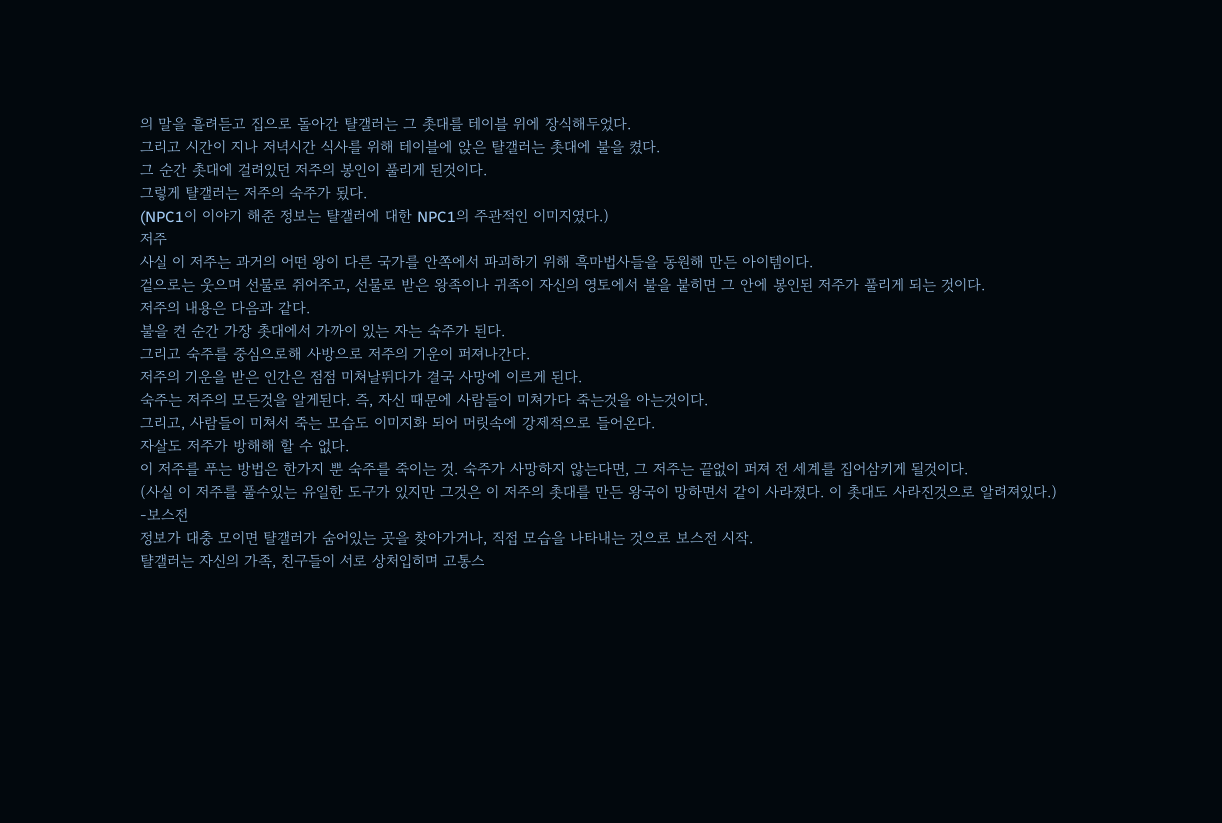의 말을 흘려듣고 집으로 돌아간 턀갤러는 그 촛대를 테이블 위에 장식해두었다.
그리고 시간이 지나 저녁시간 식사를 위해 테이블에 앉은 턀갤러는 촛대에 불을 켰다.
그 순간 촛대에 걸려있던 저주의 봉인이 풀리게 된것이다.
그렇게 턀갤러는 저주의 숙주가 됬다.
(NPC1이 이야기 해준 정보는 턀갤러에 대한 NPC1의 주관적인 이미지였다.)
저주
사실 이 저주는 과거의 어떤 왕이 다른 국가를 안쪽에서 파괴하기 위해 흑마법사들을 동원해 만든 아이템이다.
겉으로는 웃으며 선물로 쥐어주고, 선물로 받은 왕족이나 귀족이 자신의 영토에서 불을 붙히면 그 안에 봉인된 저주가 풀리게 되는 것이다.
저주의 내용은 다음과 같다.
불을 켠 순간 가장 촛대에서 가까이 있는 자는 숙주가 된다.
그리고 숙주를 중심으로해 사방으로 저주의 기운이 퍼져나간다.
저주의 기운을 받은 인간은 점점 미쳐날뛰다가 결국 사망에 이르게 된다.
숙주는 저주의 모든것을 알게된다. 즉, 자신 때문에 사람들이 미쳐가다 죽는것을 아는것이다.
그리고, 사람들이 미쳐서 죽는 모습도 이미지화 되어 머릿속에 강제적으로 들어온다.
자살도 저주가 방해해 할 수 없다.
이 저주를 푸는 방법은 한가지 뿐 숙주를 죽이는 것. 숙주가 사망하지 않는다면, 그 저주는 끝없이 퍼져 전 세계를 집어삼키게 될것이다.
(사실 이 저주를 풀수있는 유일한 도구가 있지만 그것은 이 저주의 촛대를 만든 왕국이 망하면서 같이 사라졌다. 이 촛대도 사라진것으로 알려져있다.)
-보스전
정보가 대충 모이면 턀갤러가 숨어있는 곳을 찾아가거나, 직접 모습을 나타내는 것으로 보스전 시작.
턀갤러는 자신의 가족, 친구들이 서로 상처입히며 고통스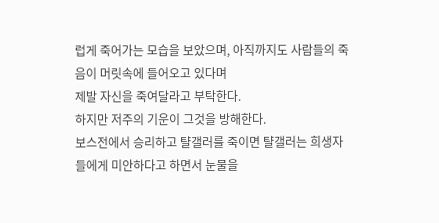럽게 죽어가는 모습을 보았으며, 아직까지도 사람들의 죽음이 머릿속에 들어오고 있다며
제발 자신을 죽여달라고 부탁한다.
하지만 저주의 기운이 그것을 방해한다.
보스전에서 승리하고 턀갤러를 죽이면 턀갤러는 희생자들에게 미안하다고 하면서 눈물을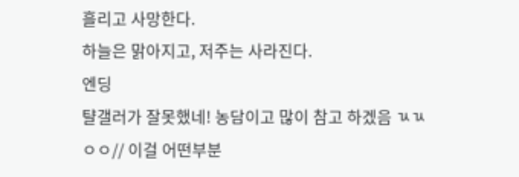흘리고 사망한다.
하늘은 맑아지고, 저주는 사라진다.
엔딩
턀갤러가 잘못했네! 농담이고 많이 참고 하겠음 ㄳㄳ
ㅇㅇ// 이걸 어떤부분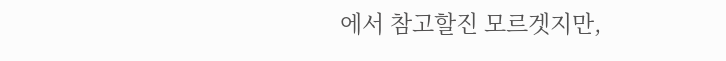에서 참고할진 모르겟지만,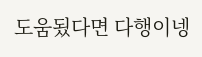도움됬다면 다행이넹